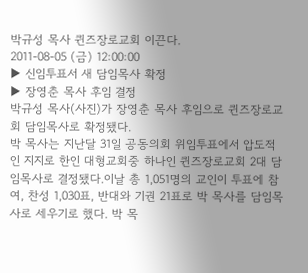박규성 목사 퀸즈장로교회 이끈다.
2011-08-05 (금) 12:00:00
▶ 신임투표서 새 담임목사 확정
▶ 장영춘 목사 후임 결정
박규성 목사(사진)가 장영춘 목사 후임으로 퀸즈장로교회 담임목사로 확정됐다.
박 목사는 지난달 31일 공동의회 위임투표에서 압도적인 지지로 한인 대형교회중 하나인 퀸즈장로교회 2대 담임목사로 결정됐다.이날 총 1,051명의 교인이 투표에 참여, 찬성 1,030표, 반대와 기권 21표로 박 목사를 담임목사로 세우기로 했다. 박 목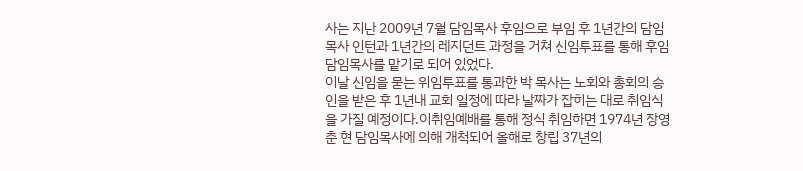사는 지난 2009년 7월 담임목사 후임으로 부임 후 1년간의 담임목사 인턴과 1년간의 레지던트 과정을 거쳐 신임투표를 통해 후임 담임목사를 맡기로 되어 있었다.
이날 신임을 묻는 위임투표를 통과한 박 목사는 노회와 총회의 승인을 받은 후 1년내 교회 일정에 따라 날짜가 잡히는 대로 취임식을 가질 예정이다.이취임예배를 통해 정식 취임하면 1974년 장영춘 현 담임목사에 의해 개척되어 올해로 창립 37년의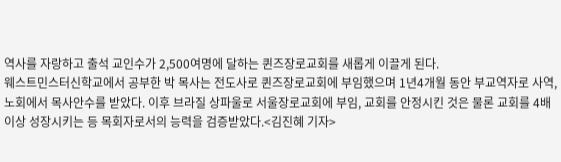역사를 자랑하고 출석 교인수가 2,500여명에 달하는 퀸즈장로교회를 새롭게 이끌게 된다.
웨스트민스터신학교에서 공부한 박 목사는 전도사로 퀸즈장로교회에 부임했으며 1년4개월 동안 부교역자로 사역, 노회에서 목사안수를 받았다. 이후 브라질 상파울로 서울장로교회에 부임, 교회를 안정시킨 것은 물론 교회를 4배 이상 성장시키는 등 목회자로서의 능력을 검증받았다.<김진혜 기자>